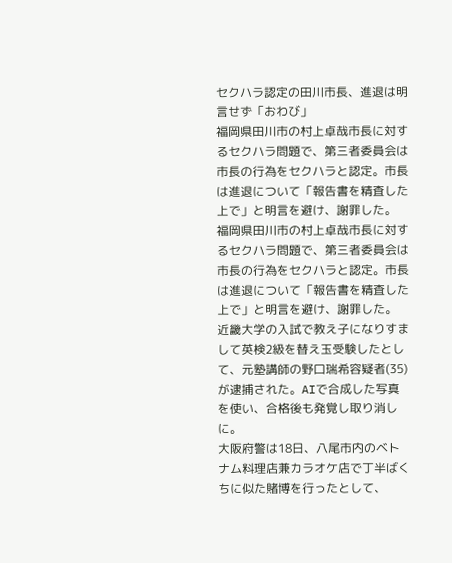セクハラ認定の田川市長、進退は明言せず「おわび」
福岡県田川市の村上卓哉市長に対するセクハラ問題で、第三者委員会は市長の行為をセクハラと認定。市長は進退について「報告書を精査した上で」と明言を避け、謝罪した。
福岡県田川市の村上卓哉市長に対するセクハラ問題で、第三者委員会は市長の行為をセクハラと認定。市長は進退について「報告書を精査した上で」と明言を避け、謝罪した。
近畿大学の入試で教え子になりすまして英検2級を替え玉受験したとして、元塾講師の野口瑞希容疑者(35)が逮捕された。AIで合成した写真を使い、合格後も発覚し取り消しに。
大阪府警は18日、八尾市内のベトナム料理店兼カラオケ店で丁半ばくちに似た賭博を行ったとして、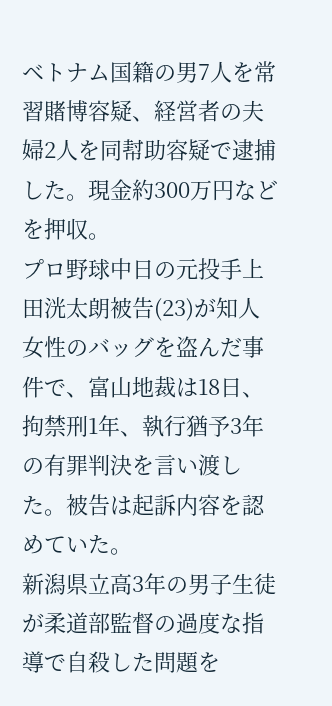ベトナム国籍の男7人を常習賭博容疑、経営者の夫婦2人を同幇助容疑で逮捕した。現金約300万円などを押収。
プロ野球中日の元投手上田洸太朗被告(23)が知人女性のバッグを盗んだ事件で、富山地裁は18日、拘禁刑1年、執行猶予3年の有罪判決を言い渡した。被告は起訴内容を認めていた。
新潟県立高3年の男子生徒が柔道部監督の過度な指導で自殺した問題を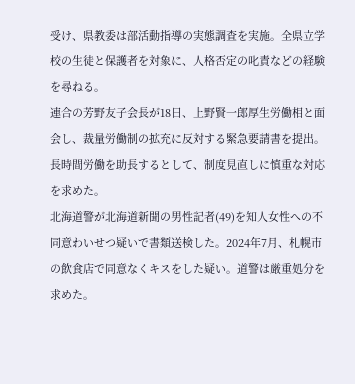受け、県教委は部活動指導の実態調査を実施。全県立学校の生徒と保護者を対象に、人格否定の叱責などの経験を尋ねる。
連合の芳野友子会長が18日、上野賢一郎厚生労働相と面会し、裁量労働制の拡充に反対する緊急要請書を提出。長時間労働を助長するとして、制度見直しに慎重な対応を求めた。
北海道警が北海道新聞の男性記者(49)を知人女性への不同意わいせつ疑いで書類送検した。2024年7月、札幌市の飲食店で同意なくキスをした疑い。道警は厳重処分を求めた。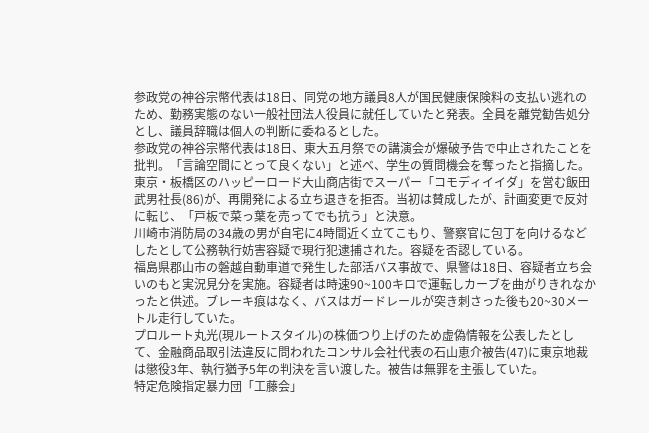参政党の神谷宗幣代表は18日、同党の地方議員8人が国民健康保険料の支払い逃れのため、勤務実態のない一般社団法人役員に就任していたと発表。全員を離党勧告処分とし、議員辞職は個人の判断に委ねるとした。
参政党の神谷宗幣代表は18日、東大五月祭での講演会が爆破予告で中止されたことを批判。「言論空間にとって良くない」と述べ、学生の質問機会を奪ったと指摘した。
東京・板橋区のハッピーロード大山商店街でスーパー「コモディイイダ」を営む飯田武男社長(86)が、再開発による立ち退きを拒否。当初は賛成したが、計画変更で反対に転じ、「戸板で菜っ葉を売ってでも抗う」と決意。
川崎市消防局の34歳の男が自宅に4時間近く立てこもり、警察官に包丁を向けるなどしたとして公務執行妨害容疑で現行犯逮捕された。容疑を否認している。
福島県郡山市の磐越自動車道で発生した部活バス事故で、県警は18日、容疑者立ち会いのもと実況見分を実施。容疑者は時速90~100キロで運転しカーブを曲がりきれなかったと供述。ブレーキ痕はなく、バスはガードレールが突き刺さった後も20~30メートル走行していた。
プロルート丸光(現ルートスタイル)の株価つり上げのため虚偽情報を公表したとして、金融商品取引法違反に問われたコンサル会社代表の石山恵介被告(47)に東京地裁は懲役3年、執行猶予5年の判決を言い渡した。被告は無罪を主張していた。
特定危険指定暴力団「工藤会」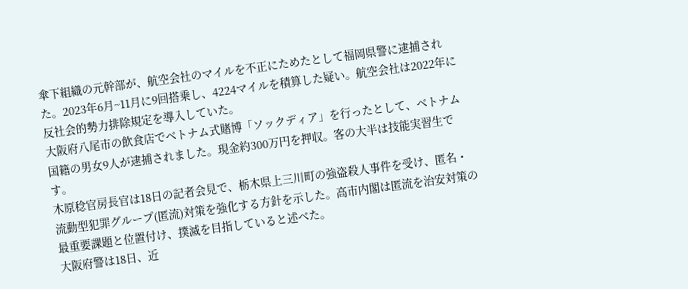傘下組織の元幹部が、航空会社のマイルを不正にためたとして福岡県警に逮捕された。2023年6月~11月に9回搭乗し、4224マイルを積算した疑い。航空会社は2022年に反社会的勢力排除規定を導入していた。
大阪府八尾市の飲食店でベトナム式賭博「ソックディア」を行ったとして、ベトナム国籍の男女9人が逮捕されました。現金約300万円を押収。客の大半は技能実習生です。
木原稔官房長官は18日の記者会見で、栃木県上三川町の強盗殺人事件を受け、匿名・流動型犯罪グループ(匿流)対策を強化する方針を示した。高市内閣は匿流を治安対策の最重要課題と位置付け、撲滅を目指していると述べた。
大阪府警は18日、近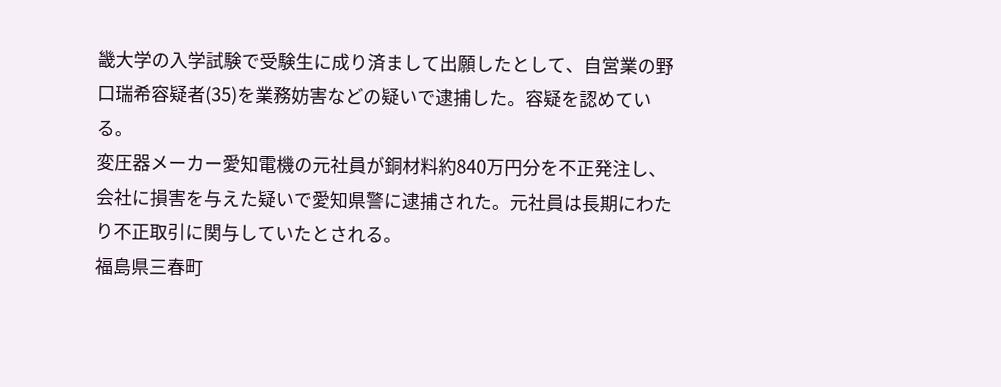畿大学の入学試験で受験生に成り済まして出願したとして、自営業の野口瑞希容疑者(35)を業務妨害などの疑いで逮捕した。容疑を認めている。
変圧器メーカー愛知電機の元社員が銅材料約840万円分を不正発注し、会社に損害を与えた疑いで愛知県警に逮捕された。元社員は長期にわたり不正取引に関与していたとされる。
福島県三春町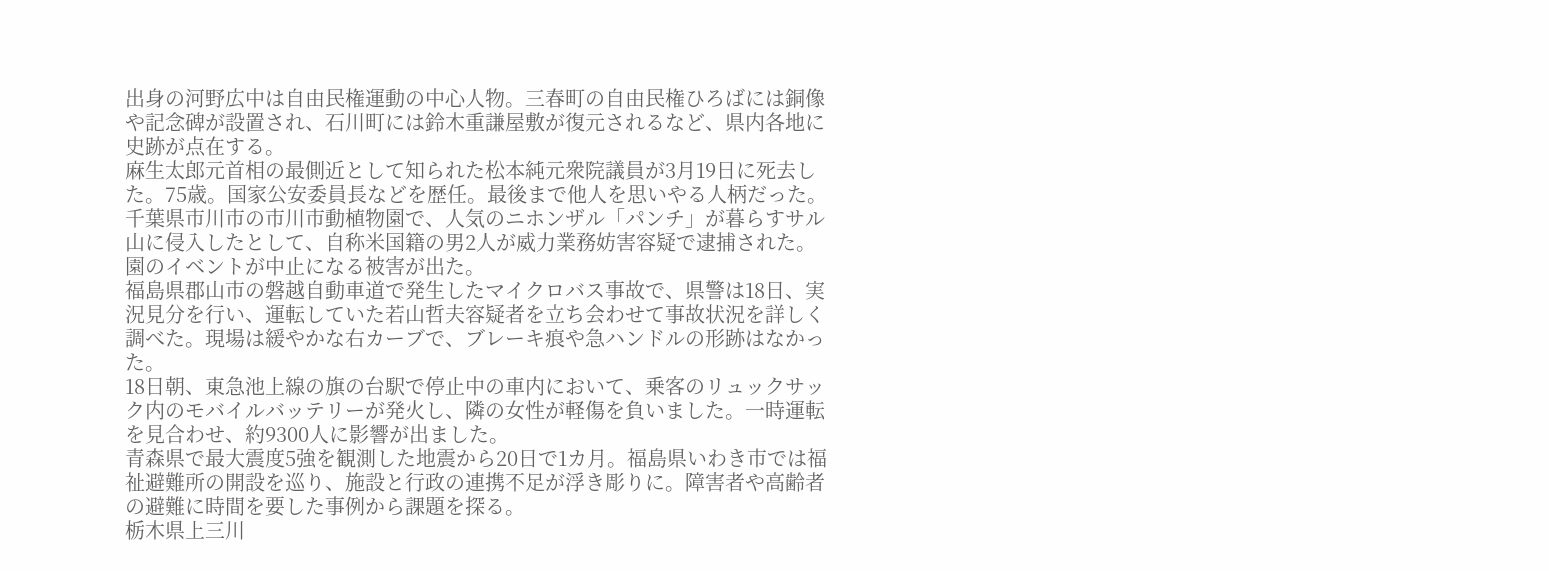出身の河野広中は自由民権運動の中心人物。三春町の自由民権ひろばには銅像や記念碑が設置され、石川町には鈴木重謙屋敷が復元されるなど、県内各地に史跡が点在する。
麻生太郎元首相の最側近として知られた松本純元衆院議員が3月19日に死去した。75歳。国家公安委員長などを歴任。最後まで他人を思いやる人柄だった。
千葉県市川市の市川市動植物園で、人気のニホンザル「パンチ」が暮らすサル山に侵入したとして、自称米国籍の男2人が威力業務妨害容疑で逮捕された。園のイベントが中止になる被害が出た。
福島県郡山市の磐越自動車道で発生したマイクロバス事故で、県警は18日、実況見分を行い、運転していた若山哲夫容疑者を立ち会わせて事故状況を詳しく調べた。現場は緩やかな右カーブで、ブレーキ痕や急ハンドルの形跡はなかった。
18日朝、東急池上線の旗の台駅で停止中の車内において、乗客のリュックサック内のモバイルバッテリーが発火し、隣の女性が軽傷を負いました。一時運転を見合わせ、約9300人に影響が出ました。
青森県で最大震度5強を観測した地震から20日で1カ月。福島県いわき市では福祉避難所の開設を巡り、施設と行政の連携不足が浮き彫りに。障害者や高齢者の避難に時間を要した事例から課題を探る。
栃木県上三川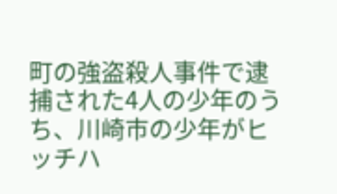町の強盗殺人事件で逮捕された4人の少年のうち、川崎市の少年がヒッチハ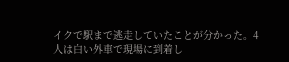イクで駅まで逃走していたことが分かった。4人は白い外車で現場に到着し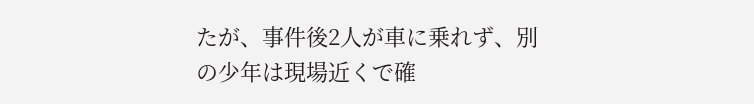たが、事件後2人が車に乗れず、別の少年は現場近くで確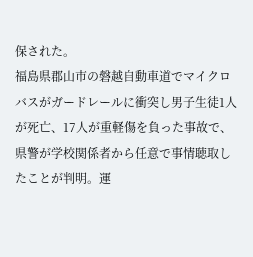保された。
福島県郡山市の磐越自動車道でマイクロバスがガードレールに衝突し男子生徒1人が死亡、17人が重軽傷を負った事故で、県警が学校関係者から任意で事情聴取したことが判明。運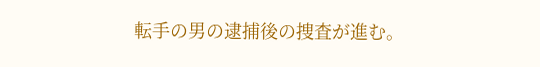転手の男の逮捕後の捜査が進む。